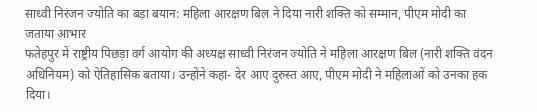साध्वी निरंजन ज्योति का बड़ा बयान: महिला आरक्षण बिल ने दिया नारी शक्ति को सम्मान, पीएम मोदी का जताया आभार
फतेहपुर में राष्ट्रीय पिछड़ा वर्ग आयोग की अध्यक्ष साध्वी निरंजन ज्योति ने महिला आरक्षण बिल (नारी शक्ति वंदन अधिनियम) को ऐतिहासिक बताया। उन्होंने कहा- देर आए दुरुस्त आए, पीएम मोदी ने महिलाओं को उनका हक दिया।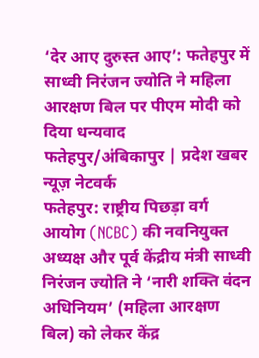‘देर आए दुरुस्त आए’: फतेहपुर में साध्वी निरंजन ज्योति ने महिला आरक्षण बिल पर पीएम मोदी को दिया धन्यवाद
फतेहपुर/अंबिकापुर | प्रदेश खबर न्यूज़ नेटवर्क
फतेहपुर: राष्ट्रीय पिछड़ा वर्ग आयोग (NCBC) की नवनियुक्त अध्यक्ष और पूर्व केंद्रीय मंत्री साध्वी निरंजन ज्योति ने ‘नारी शक्ति वंदन अधिनियम’ (महिला आरक्षण बिल) को लेकर केंद्र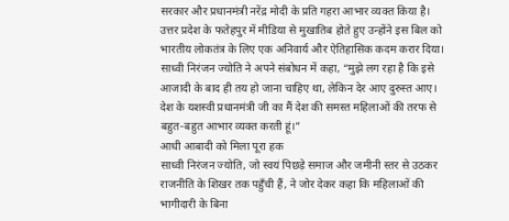सरकार और प्रधानमंत्री नरेंद्र मोदी के प्रति गहरा आभार व्यक्त किया है। उत्तर प्रदेश के फतेहपुर में मीडिया से मुखातिब होते हुए उन्होंने इस बिल को भारतीय लोकतंत्र के लिए एक अनिवार्य और ऐतिहासिक कदम करार दिया।
साध्वी निरंजन ज्योति ने अपने संबोधन में कहा, “मुझे लग रहा है कि इसे आजादी के बाद ही तय हो जाना चाहिए था, लेकिन देर आए दुरुस्त आए। देश के यशस्वी प्रधानमंत्री जी का मैं देश की समस्त महिलाओं की तरफ से बहुत-बहुत आभार व्यक्त करती हूं।”
आधी आबादी को मिला पूरा हक
साध्वी निरंजन ज्योति, जो स्वयं पिछड़े समाज और जमीनी स्तर से उठकर राजनीति के शिखर तक पहुँची हैं, ने जोर देकर कहा कि महिलाओं की भागीदारी के बिना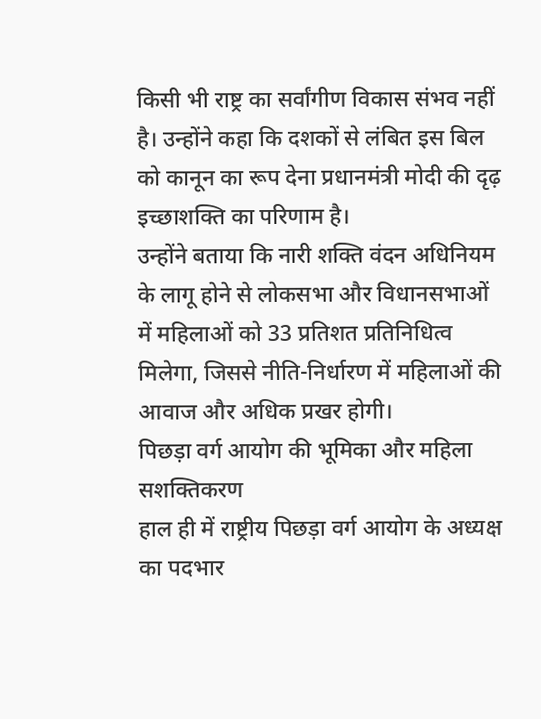किसी भी राष्ट्र का सर्वांगीण विकास संभव नहीं है। उन्होंने कहा कि दशकों से लंबित इस बिल को कानून का रूप देना प्रधानमंत्री मोदी की दृढ़ इच्छाशक्ति का परिणाम है।
उन्होंने बताया कि नारी शक्ति वंदन अधिनियम के लागू होने से लोकसभा और विधानसभाओं में महिलाओं को 33 प्रतिशत प्रतिनिधित्व मिलेगा, जिससे नीति-निर्धारण में महिलाओं की आवाज और अधिक प्रखर होगी।
पिछड़ा वर्ग आयोग की भूमिका और महिला सशक्तिकरण
हाल ही में राष्ट्रीय पिछड़ा वर्ग आयोग के अध्यक्ष का पदभार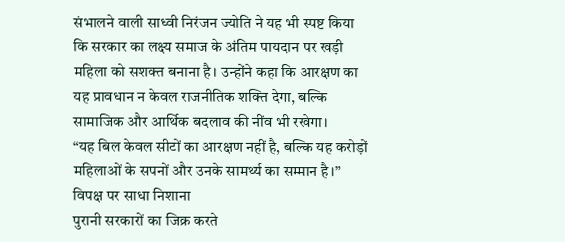संभालने वाली साध्वी निरंजन ज्योति ने यह भी स्पष्ट किया कि सरकार का लक्ष्य समाज के अंतिम पायदान पर खड़ी महिला को सशक्त बनाना है। उन्होंने कहा कि आरक्षण का यह प्रावधान न केवल राजनीतिक शक्ति देगा, बल्कि सामाजिक और आर्थिक बदलाव की नींव भी रखेगा।
“यह बिल केवल सीटों का आरक्षण नहीं है, बल्कि यह करोड़ों महिलाओं के सपनों और उनके सामर्थ्य का सम्मान है।”
विपक्ष पर साधा निशाना
पुरानी सरकारों का जिक्र करते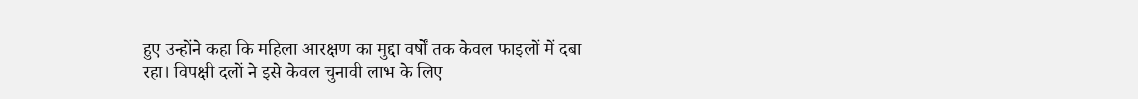हुए उन्होंने कहा कि महिला आरक्षण का मुद्दा वर्षों तक केवल फाइलों में दबा रहा। विपक्षी दलों ने इसे केवल चुनावी लाभ के लिए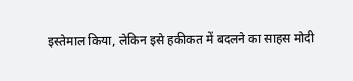इस्तेमाल किया, लेकिन इसे हकीकत में बदलने का साहस मोदी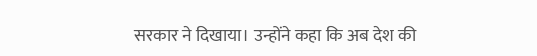सरकार ने दिखाया। उन्होंने कहा कि अब देश की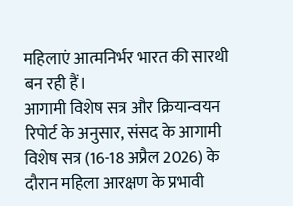महिलाएं आत्मनिर्भर भारत की सारथी बन रही हैं।
आगामी विशेष सत्र और क्रियान्वयन
रिपोर्ट के अनुसार, संसद के आगामी विशेष सत्र (16-18 अप्रैल 2026) के दौरान महिला आरक्षण के प्रभावी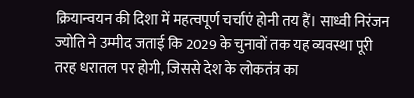क्रियान्वयन की दिशा में महत्वपूर्ण चर्चाएं होनी तय हैं। साध्वी निरंजन ज्योति ने उम्मीद जताई कि 2029 के चुनावों तक यह व्यवस्था पूरी तरह धरातल पर होगी, जिससे देश के लोकतंत्र का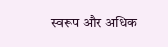स्वरूप और अधिक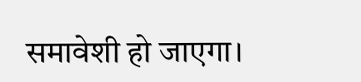समावेशी हो जाएगा।